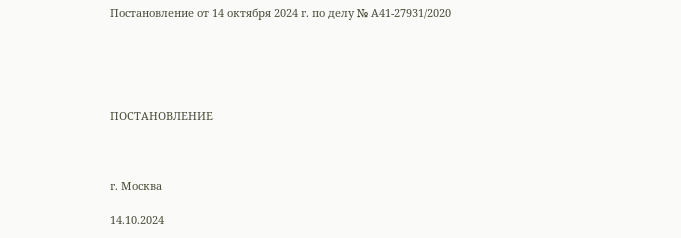Постановление от 14 октября 2024 г. по делу № А41-27931/2020





ПОСТАНОВЛЕНИЕ



г. Москва

14.10.2024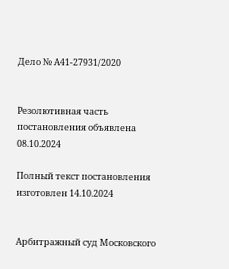Дело № А41-27931/2020


Резолютивная часть постановления объявлена 08.10.2024

Полный текст постановления изготовлен 14.10.2024


Арбитражный суд Московского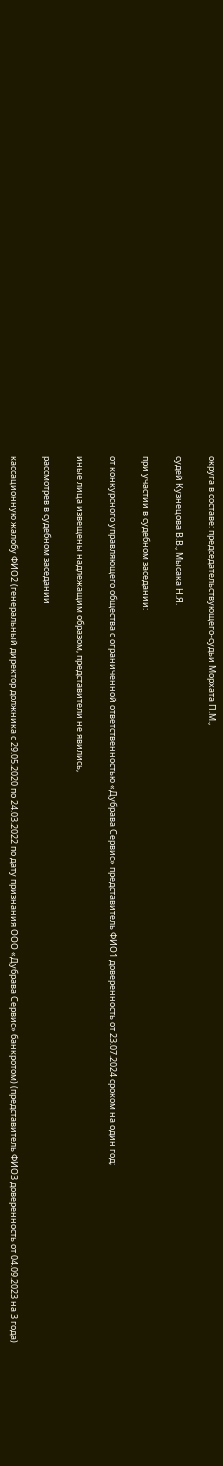округа в составе: председательствующего-судьи Морхата П.М.,

судей Кузнецова В.В., Мысака Н.Я.

при участии в судебном заседании:

от конкурсного управляющего общества с ограниченной ответственностью «Дубрава Сервис» представитель ФИО1 доверенность от 23.07.2024 сроком на один год;

иные лица извещены надлежащим образом, представители не явились,

рассмотрев в судебном заседании

кассационную жалобу ФИО2 (генеральный директор должника с 29.05.2020 по 24.03.2022 по дату признания ООО «Дубрава Сервис» банкротом) (представитель ФИО3 доверенность от 04.09.2023 на 3 года)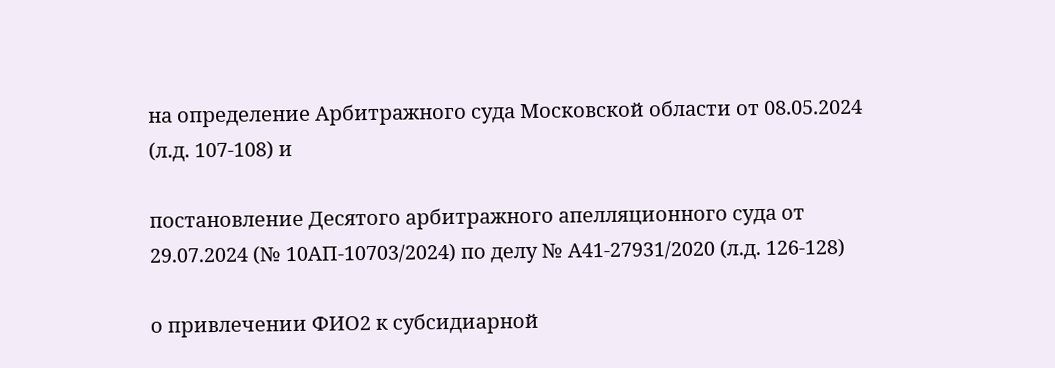на определение Арбитражного суда Московской области от 08.05.2024 (л.д. 107-108) и

постановление Десятого арбитражного апелляционного суда от 29.07.2024 (№ 10АП-10703/2024) по делу № А41-27931/2020 (л.д. 126-128)

о привлечении ФИО2 к субсидиарной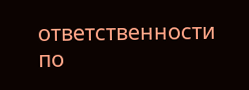ответственности по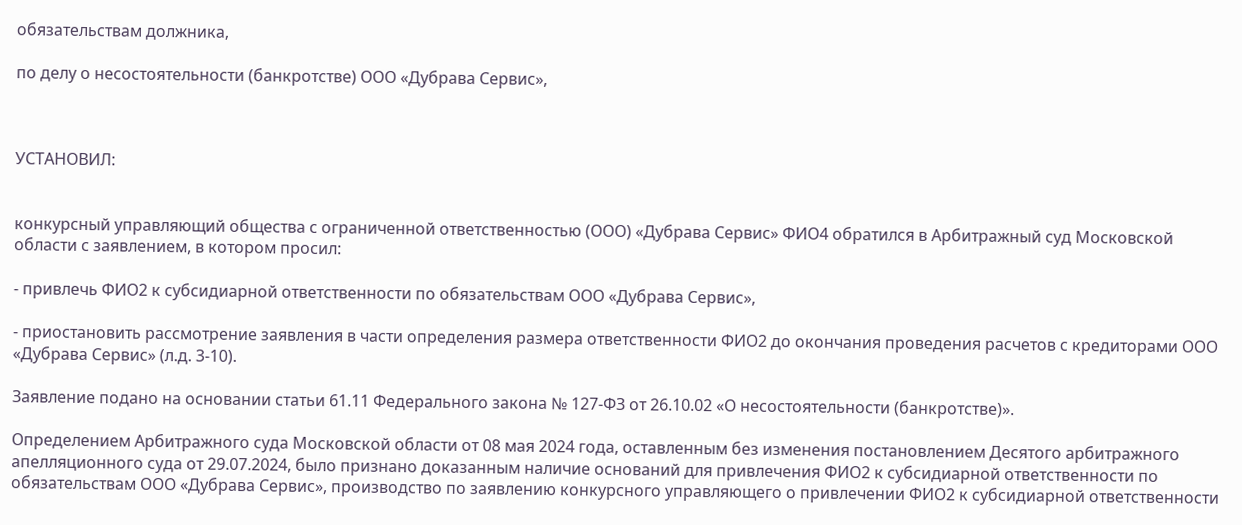обязательствам должника,

по делу о несостоятельности (банкротстве) ООО «Дубрава Сервис»,



УСТАНОВИЛ:


конкурсный управляющий общества с ограниченной ответственностью (ООО) «Дубрава Сервис» ФИО4 обратился в Арбитражный суд Московской области с заявлением, в котором просил:

- привлечь ФИО2 к субсидиарной ответственности по обязательствам ООО «Дубрава Сервис»,

- приостановить рассмотрение заявления в части определения размера ответственности ФИО2 до окончания проведения расчетов с кредиторами ООО «Дубрава Сервис» (л.д. 3-10).

Заявление подано на основании статьи 61.11 Федерального закона № 127-ФЗ от 26.10.02 «О несостоятельности (банкротстве)».

Определением Арбитражного суда Московской области от 08 мая 2024 года, оставленным без изменения постановлением Десятого арбитражного апелляционного суда от 29.07.2024, было признано доказанным наличие оснований для привлечения ФИО2 к субсидиарной ответственности по обязательствам ООО «Дубрава Сервис», производство по заявлению конкурсного управляющего о привлечении ФИО2 к субсидиарной ответственности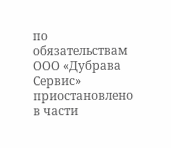по обязательствам ООО «Дубрава Сервис» приостановлено в части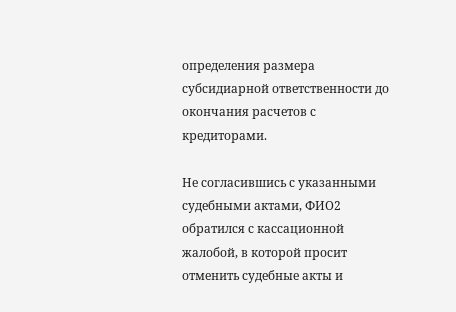определения размера субсидиарной ответственности до окончания расчетов с кредиторами.

Не согласившись с указанными судебными актами, ФИО2 обратился с кассационной жалобой, в которой просит отменить судебные акты и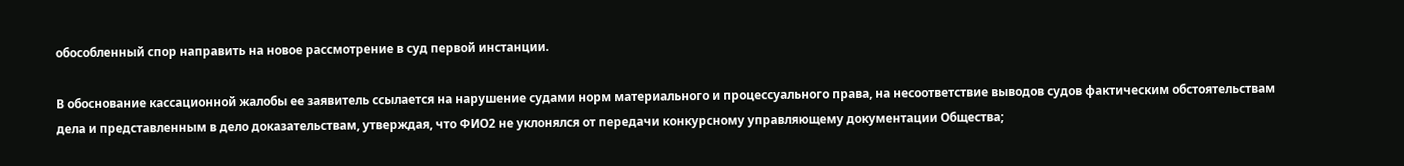обособленный спор направить на новое рассмотрение в суд первой инстанции.

В обоснование кассационной жалобы ее заявитель ссылается на нарушение судами норм материального и процессуального права, на несоответствие выводов судов фактическим обстоятельствам дела и представленным в дело доказательствам, утверждая, что ФИО2 не уклонялся от передачи конкурсному управляющему документации Общества;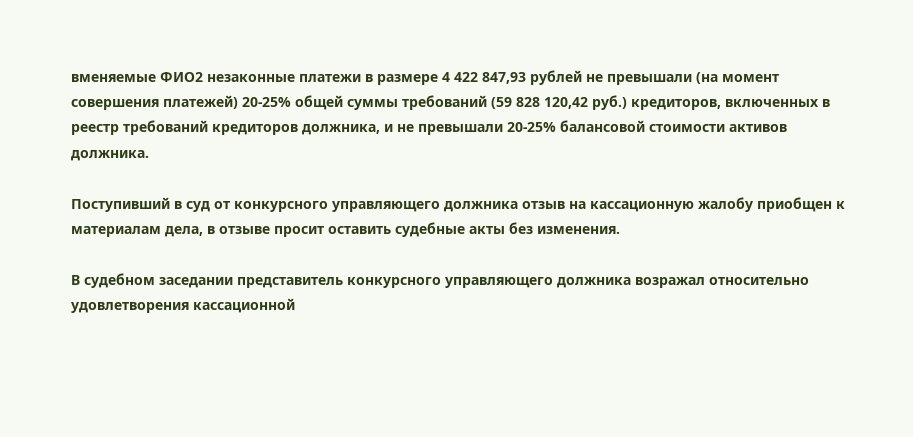вменяемые ФИО2 незаконные платежи в размере 4 422 847,93 рублей не превышали (на момент совершения платежей) 20-25% общей суммы требований (59 828 120,42 руб.) кредиторов, включенных в реестр требований кредиторов должника, и не превышали 20-25% балансовой стоимости активов должника.

Поступивший в суд от конкурсного управляющего должника отзыв на кассационную жалобу приобщен к материалам дела, в отзыве просит оставить судебные акты без изменения.

В судебном заседании представитель конкурсного управляющего должника возражал относительно удовлетворения кассационной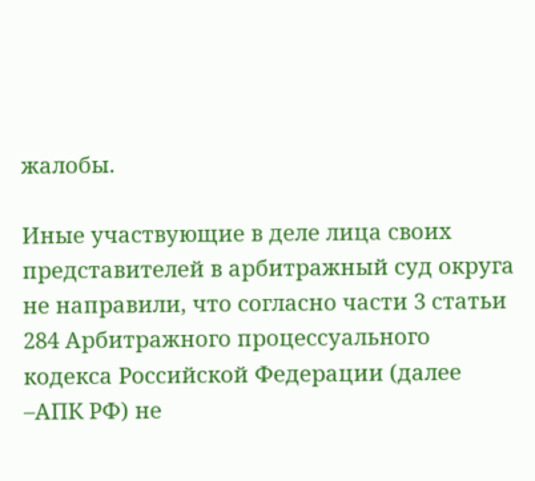жалобы.

Иные участвующие в деле лица своих представителей в арбитражный суд округа не направили, что согласно части 3 статьи 284 Арбитражного процессуального кодекса Российской Федерации (далее –АПК РФ) не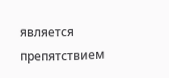является препятствием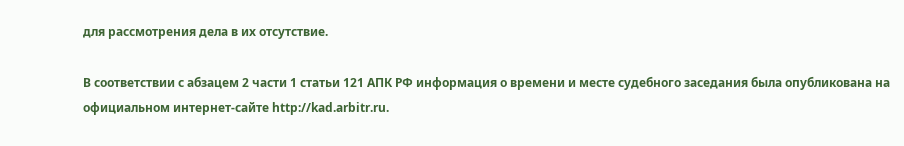для рассмотрения дела в их отсутствие.

В соответствии с абзацем 2 части 1 статьи 121 АПК РФ информация о времени и месте судебного заседания была опубликована на официальном интернет-сайте http://kad.arbitr.ru.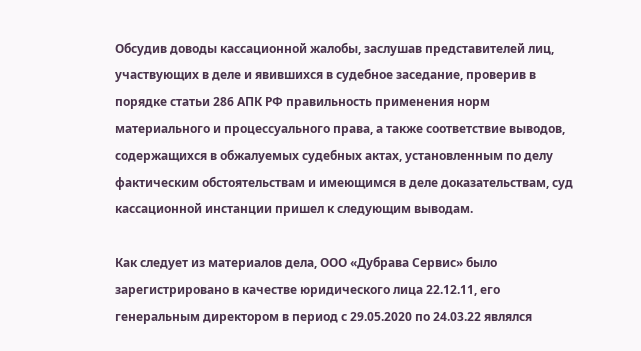Обсудив доводы кассационной жалобы, заслушав представителей лиц, участвующих в деле и явившихся в судебное заседание, проверив в порядке статьи 286 АПК РФ правильность применения норм материального и процессуального права, а также соответствие выводов, содержащихся в обжалуемых судебных актах, установленным по делу фактическим обстоятельствам и имеющимся в деле доказательствам, суд кассационной инстанции пришел к следующим выводам.

Как следует из материалов дела, ООО «Дубрава Сервис» было зарегистрировано в качестве юридического лица 22.12.11, его генеральным директором в период с 29.05.2020 по 24.03.22 являлся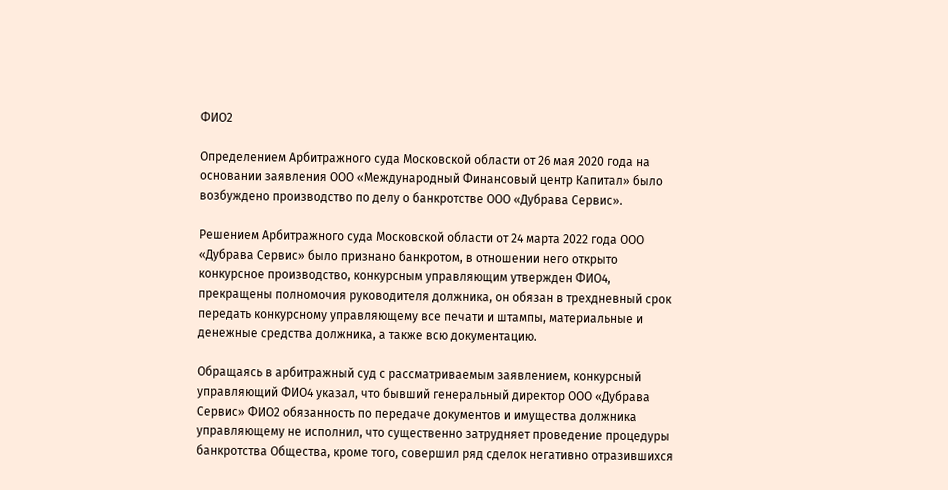ФИО2

Определением Арбитражного суда Московской области от 26 мая 2020 года на основании заявления ООО «Международный Финансовый центр Капитал» было возбуждено производство по делу о банкротстве ООО «Дубрава Сервис».

Решением Арбитражного суда Московской области от 24 марта 2022 года ООО «Дубрава Сервис» было признано банкротом, в отношении него открыто конкурсное производство, конкурсным управляющим утвержден ФИО4, прекращены полномочия руководителя должника, он обязан в трехдневный срок передать конкурсному управляющему все печати и штампы, материальные и денежные средства должника, а также всю документацию.

Обращаясь в арбитражный суд с рассматриваемым заявлением, конкурсный управляющий ФИО4 указал, что бывший генеральный директор ООО «Дубрава Сервис» ФИО2 обязанность по передаче документов и имущества должника управляющему не исполнил, что существенно затрудняет проведение процедуры банкротства Общества, кроме того, совершил ряд сделок негативно отразившихся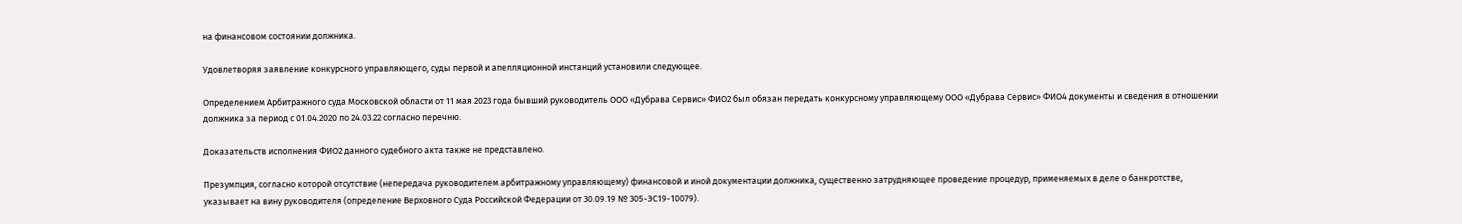на финансовом состоянии должника.

Удовлетворяя заявление конкурсного управляющего, суды первой и апелляционной инстанций установили следующее.

Определением Арбитражного суда Московской области от 11 мая 2023 года бывший руководитель ООО «Дубрава Сервис» ФИО2 был обязан передать конкурсному управляющему ООО «Дубрава Сервис» ФИО4 документы и сведения в отношении должника за период с 01.04.2020 по 24.03.22 согласно перечню.

Доказательств исполнения ФИО2 данного судебного акта также не представлено.

Презумпция, согласно которой отсутствие (непередача руководителем арбитражному управляющему) финансовой и иной документации должника, существенно затрудняющее проведение процедур, применяемых в деле о банкротстве, указывает на вину руководителя (определение Верховного Суда Российской Федерации от 30.09.19 № 305-ЭС19-10079).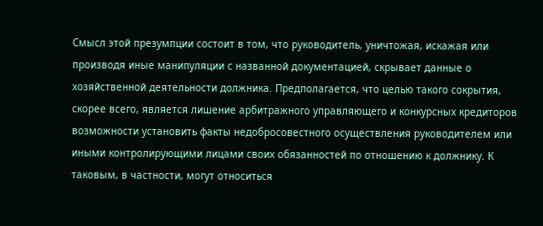Смысл этой презумпции состоит в том, что руководитель, уничтожая, искажая или производя иные манипуляции с названной документацией, скрывает данные о хозяйственной деятельности должника. Предполагается, что целью такого сокрытия, скорее всего, является лишение арбитражного управляющего и конкурсных кредиторов возможности установить факты недобросовестного осуществления руководителем или иными контролирующими лицами своих обязанностей по отношению к должнику. К таковым, в частности, могут относиться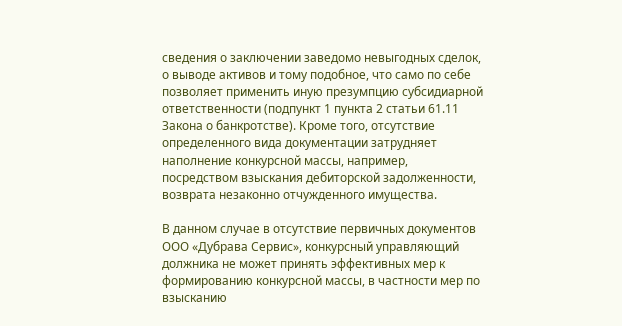сведения о заключении заведомо невыгодных сделок, о выводе активов и тому подобное, что само по себе позволяет применить иную презумпцию субсидиарной ответственности (подпункт 1 пункта 2 статьи 61.11 Закона о банкротстве). Кроме того, отсутствие определенного вида документации затрудняет наполнение конкурсной массы, например, посредством взыскания дебиторской задолженности, возврата незаконно отчужденного имущества.

В данном случае в отсутствие первичных документов ООО «Дубрава Сервис», конкурсный управляющий должника не может принять эффективных мер к формированию конкурсной массы, в частности мер по взысканию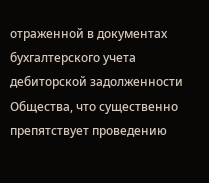отраженной в документах бухгалтерского учета дебиторской задолженности Общества, что существенно препятствует проведению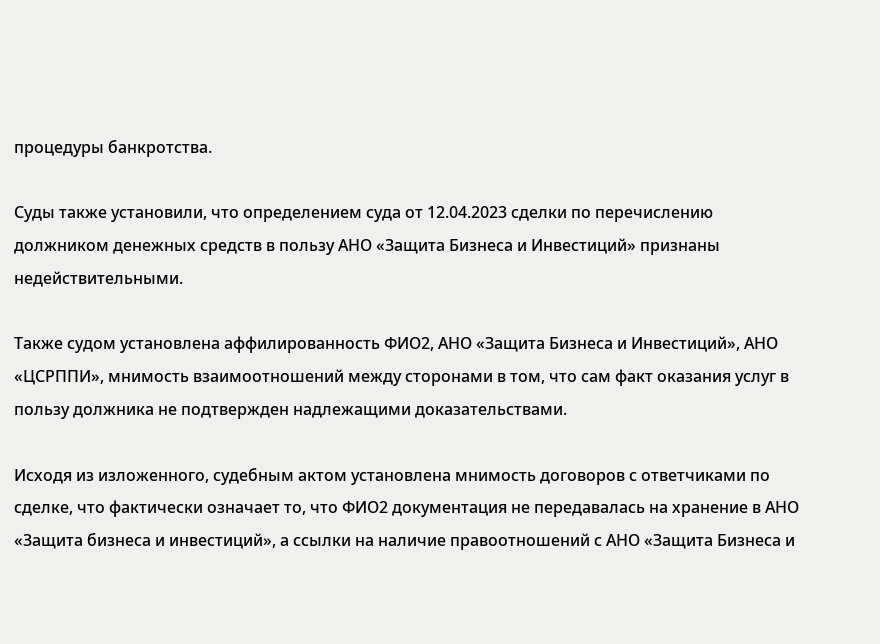процедуры банкротства.

Суды также установили, что определением суда от 12.04.2023 сделки по перечислению должником денежных средств в пользу АНО «Защита Бизнеса и Инвестиций» признаны недействительными.

Также судом установлена аффилированность ФИО2, АНО «Защита Бизнеса и Инвестиций», АНО «ЦСРППИ», мнимость взаимоотношений между сторонами в том, что сам факт оказания услуг в пользу должника не подтвержден надлежащими доказательствами.

Исходя из изложенного, судебным актом установлена мнимость договоров с ответчиками по сделке, что фактически означает то, что ФИО2 документация не передавалась на хранение в АНО «Защита бизнеса и инвестиций», а ссылки на наличие правоотношений с АНО «Защита Бизнеса и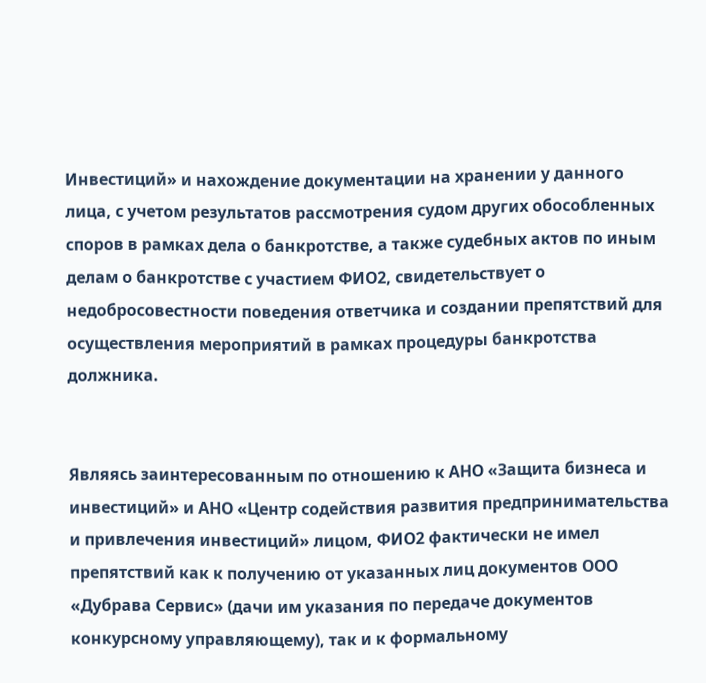Инвестиций» и нахождение документации на хранении у данного лица, с учетом результатов рассмотрения судом других обособленных споров в рамках дела о банкротстве, а также судебных актов по иным делам о банкротстве с участием ФИО2, свидетельствует о недобросовестности поведения ответчика и создании препятствий для осуществления мероприятий в рамках процедуры банкротства должника.


Являясь заинтересованным по отношению к АНО «Защита бизнеса и инвестиций» и АНО «Центр содействия развития предпринимательства и привлечения инвестиций» лицом, ФИО2 фактически не имел препятствий как к получению от указанных лиц документов ООО «Дубрава Сервис» (дачи им указания по передаче документов конкурсному управляющему), так и к формальному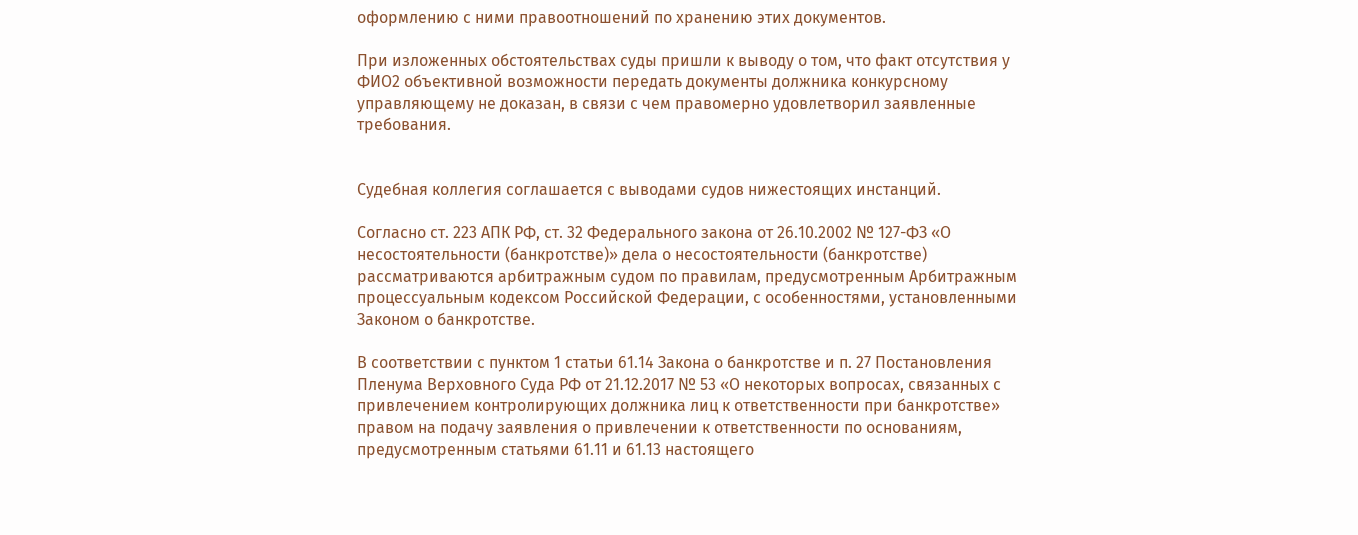оформлению с ними правоотношений по хранению этих документов.

При изложенных обстоятельствах суды пришли к выводу о том, что факт отсутствия у ФИО2 объективной возможности передать документы должника конкурсному управляющему не доказан, в связи с чем правомерно удовлетворил заявленные требования.


Судебная коллегия соглашается с выводами судов нижестоящих инстанций.

Согласно ст. 223 АПК РФ, ст. 32 Федерального закона от 26.10.2002 № 127-ФЗ «О несостоятельности (банкротстве)» дела о несостоятельности (банкротстве) рассматриваются арбитражным судом по правилам, предусмотренным Арбитражным процессуальным кодексом Российской Федерации, с особенностями, установленными Законом о банкротстве.

В соответствии с пунктом 1 статьи 61.14 Закона о банкротстве и п. 27 Постановления Пленума Верховного Суда РФ от 21.12.2017 № 53 «О некоторых вопросах, связанных с привлечением контролирующих должника лиц к ответственности при банкротстве» правом на подачу заявления о привлечении к ответственности по основаниям, предусмотренным статьями 61.11 и 61.13 настоящего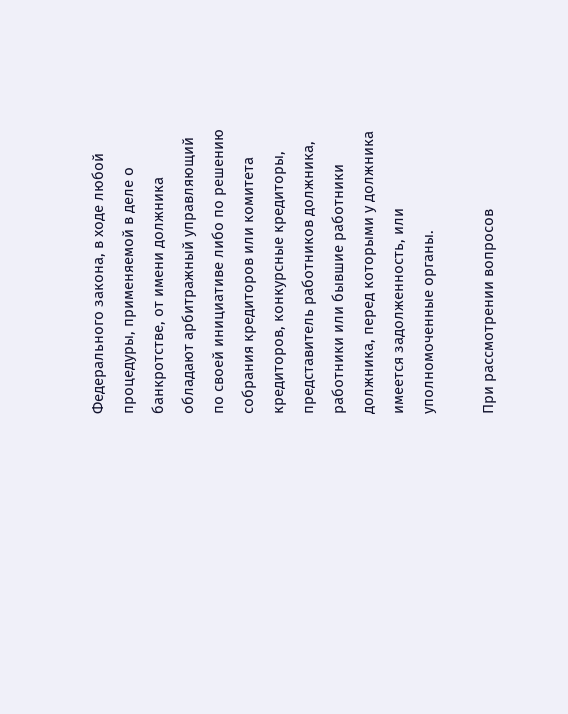Федерального закона, в ходе любой процедуры, применяемой в деле о банкротстве, от имени должника обладают арбитражный управляющий по своей инициативе либо по решению собрания кредиторов или комитета кредиторов, конкурсные кредиторы, представитель работников должника, работники или бывшие работники должника, перед которыми у должника имеется задолженность, или уполномоченные органы.

При рассмотрении вопросов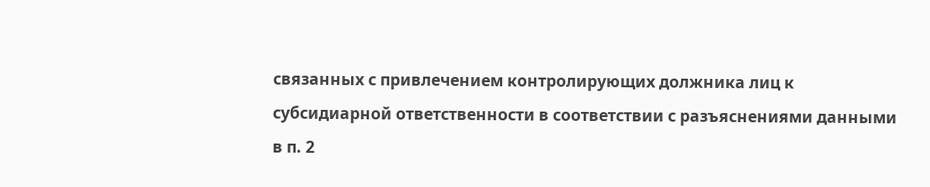связанных с привлечением контролирующих должника лиц к субсидиарной ответственности в соответствии с разъяснениями данными в п. 2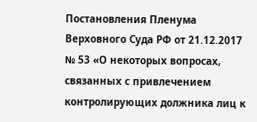Постановления Пленума Верховного Суда РФ от 21.12.2017 № 53 «О некоторых вопросах, связанных с привлечением контролирующих должника лиц к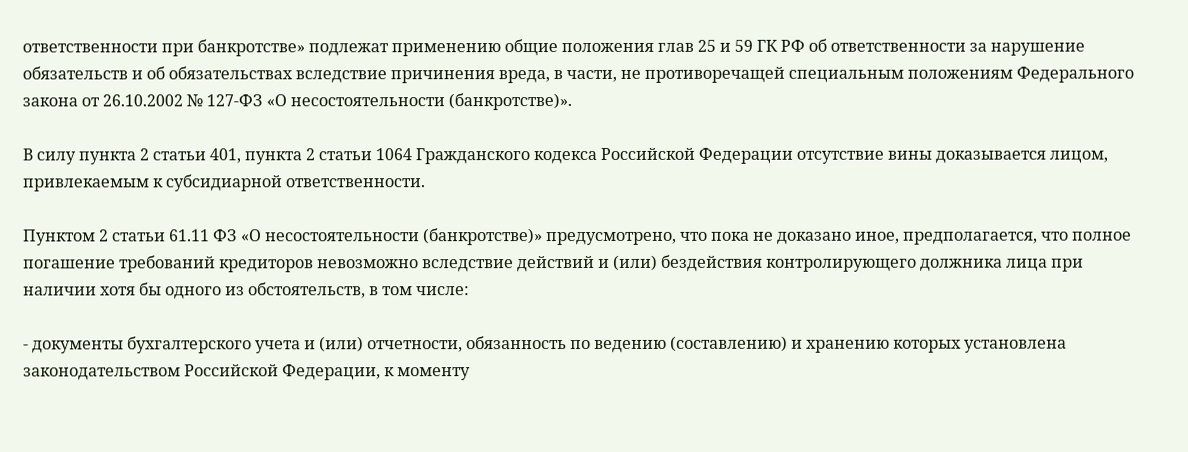ответственности при банкротстве» подлежат применению общие положения глав 25 и 59 ГК РФ об ответственности за нарушение обязательств и об обязательствах вследствие причинения вреда, в части, не противоречащей специальным положениям Федерального закона от 26.10.2002 № 127-ФЗ «О несостоятельности (банкротстве)».

В силу пункта 2 статьи 401, пункта 2 статьи 1064 Гражданского кодекса Российской Федерации отсутствие вины доказывается лицом, привлекаемым к субсидиарной ответственности.

Пунктом 2 статьи 61.11 ФЗ «О несостоятельности (банкротстве)» предусмотрено, что пока не доказано иное, предполагается, что полное погашение требований кредиторов невозможно вследствие действий и (или) бездействия контролирующего должника лица при наличии хотя бы одного из обстоятельств, в том числе:

- документы бухгалтерского учета и (или) отчетности, обязанность по ведению (составлению) и хранению которых установлена законодательством Российской Федерации, к моменту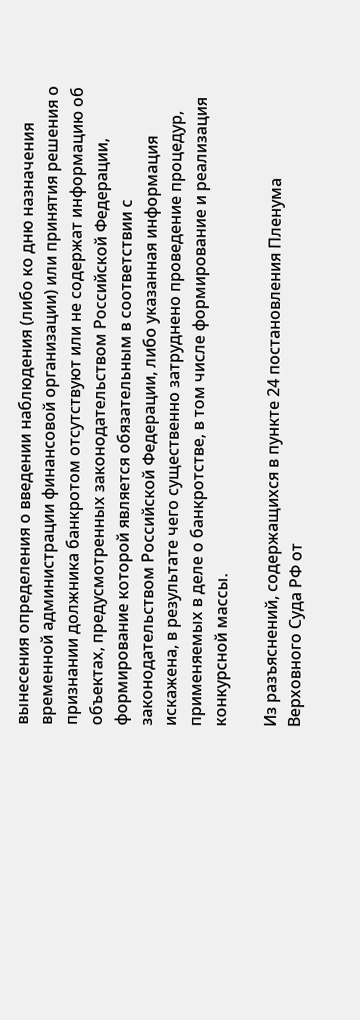вынесения определения о введении наблюдения (либо ко дню назначения временной администрации финансовой организации) или принятия решения о признании должника банкротом отсутствуют или не содержат информацию об объектах, предусмотренных законодательством Российской Федерации, формирование которой является обязательным в соответствии с законодательством Российской Федерации, либо указанная информация искажена, в результате чего существенно затруднено проведение процедур, применяемых в деле о банкротстве, в том числе формирование и реализация конкурсной массы.

Из разъяснений, содержащихся в пункте 24 постановления Пленума Верховного Суда РФ от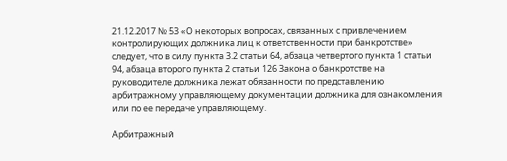21.12.2017 № 53 «О некоторых вопросах, связанных с привлечением контролирующих должника лиц к ответственности при банкротстве» следует, что в силу пункта 3.2 статьи 64, абзаца четвертого пункта 1 статьи 94, абзаца второго пункта 2 статьи 126 Закона о банкротстве на руководителе должника лежат обязанности по представлению арбитражному управляющему документации должника для ознакомления или по ее передаче управляющему.

Арбитражный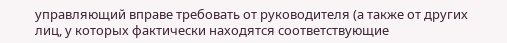управляющий вправе требовать от руководителя (а также от других лиц, у которых фактически находятся соответствующие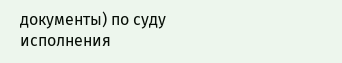документы) по суду исполнения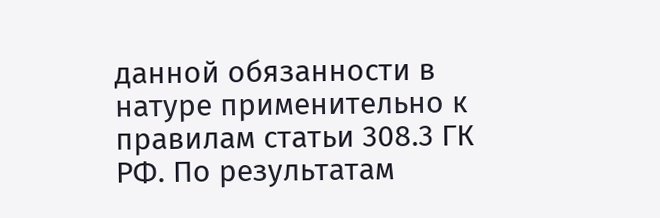данной обязанности в натуре применительно к правилам статьи 308.3 ГК РФ. По результатам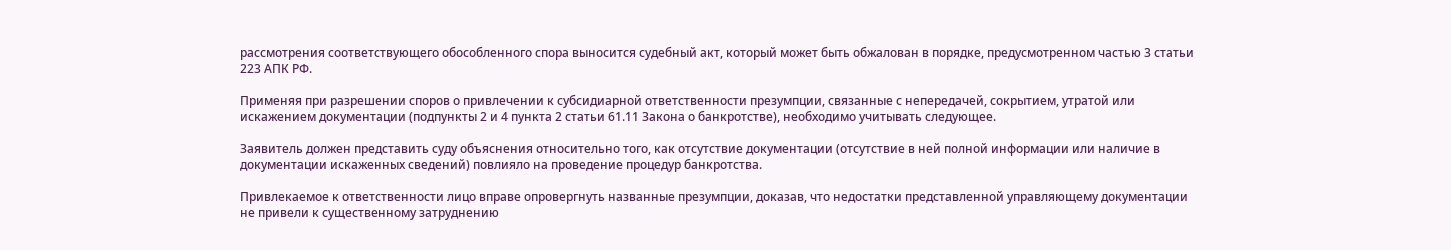рассмотрения соответствующего обособленного спора выносится судебный акт, который может быть обжалован в порядке, предусмотренном частью 3 статьи 223 АПК РФ.

Применяя при разрешении споров о привлечении к субсидиарной ответственности презумпции, связанные с непередачей, сокрытием, утратой или искажением документации (подпункты 2 и 4 пункта 2 статьи 61.11 Закона о банкротстве), необходимо учитывать следующее.

Заявитель должен представить суду объяснения относительно того, как отсутствие документации (отсутствие в ней полной информации или наличие в документации искаженных сведений) повлияло на проведение процедур банкротства.

Привлекаемое к ответственности лицо вправе опровергнуть названные презумпции, доказав, что недостатки представленной управляющему документации не привели к существенному затруднению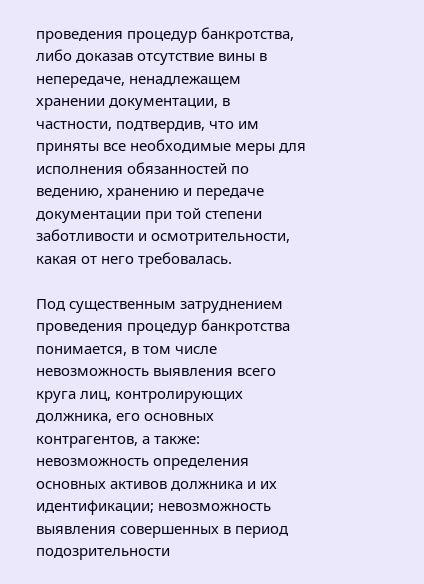проведения процедур банкротства, либо доказав отсутствие вины в непередаче, ненадлежащем хранении документации, в частности, подтвердив, что им приняты все необходимые меры для исполнения обязанностей по ведению, хранению и передаче документации при той степени заботливости и осмотрительности, какая от него требовалась.

Под существенным затруднением проведения процедур банкротства понимается, в том числе невозможность выявления всего круга лиц, контролирующих должника, его основных контрагентов, а также: невозможность определения основных активов должника и их идентификации; невозможность выявления совершенных в период подозрительности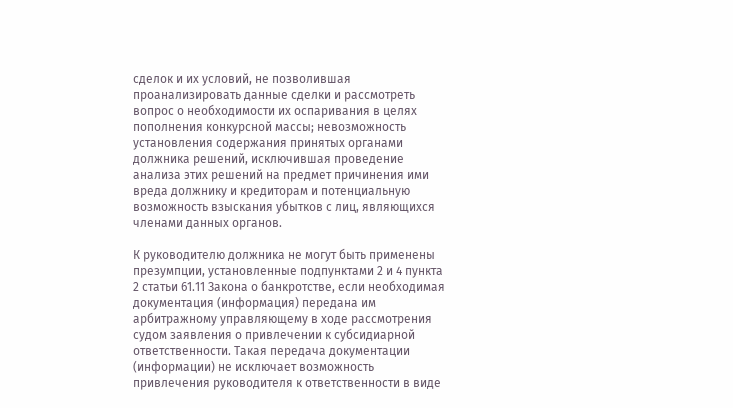сделок и их условий, не позволившая проанализировать данные сделки и рассмотреть вопрос о необходимости их оспаривания в целях пополнения конкурсной массы; невозможность установления содержания принятых органами должника решений, исключившая проведение анализа этих решений на предмет причинения ими вреда должнику и кредиторам и потенциальную возможность взыскания убытков с лиц, являющихся членами данных органов.

К руководителю должника не могут быть применены презумпции, установленные подпунктами 2 и 4 пункта 2 статьи 61.11 Закона о банкротстве, если необходимая документация (информация) передана им арбитражному управляющему в ходе рассмотрения судом заявления о привлечении к субсидиарной ответственности. Такая передача документации (информации) не исключает возможность привлечения руководителя к ответственности в виде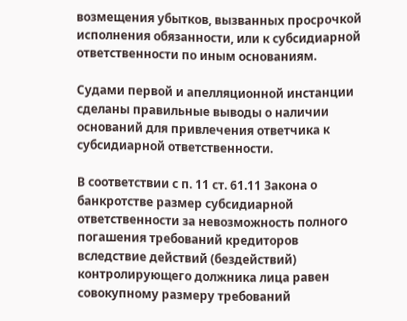возмещения убытков, вызванных просрочкой исполнения обязанности, или к субсидиарной ответственности по иным основаниям.

Судами первой и апелляционной инстанции сделаны правильные выводы о наличии оснований для привлечения ответчика к субсидиарной ответственности.

В соответствии с п. 11 ст. 61.11 Закона о банкротстве размер субсидиарной ответственности за невозможность полного погашения требований кредиторов вследствие действий (бездействий) контролирующего должника лица равен совокупному размеру требований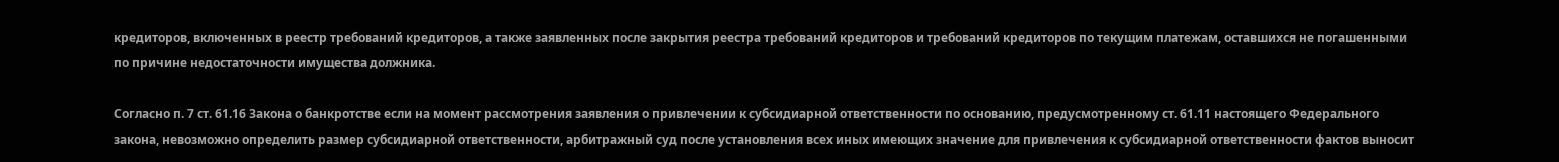кредиторов, включенных в реестр требований кредиторов, а также заявленных после закрытия реестра требований кредиторов и требований кредиторов по текущим платежам, оставшихся не погашенными по причине недостаточности имущества должника.

Согласно п. 7 ст. 61.16 Закона о банкротстве если на момент рассмотрения заявления о привлечении к субсидиарной ответственности по основанию, предусмотренному ст. 61.11 настоящего Федерального закона, невозможно определить размер субсидиарной ответственности, арбитражный суд после установления всех иных имеющих значение для привлечения к субсидиарной ответственности фактов выносит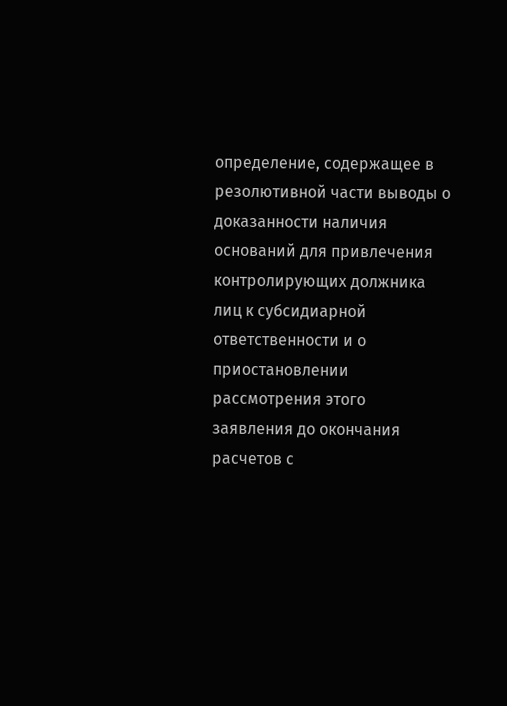определение, содержащее в резолютивной части выводы о доказанности наличия оснований для привлечения контролирующих должника лиц к субсидиарной ответственности и о приостановлении рассмотрения этого заявления до окончания расчетов с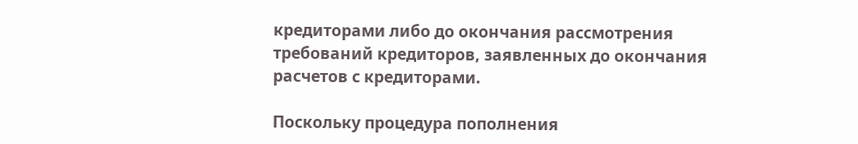кредиторами либо до окончания рассмотрения требований кредиторов, заявленных до окончания расчетов с кредиторами.

Поскольку процедура пополнения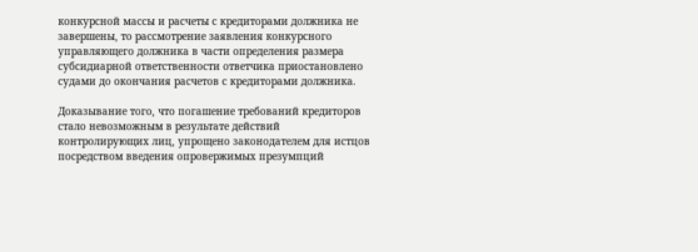конкурсной массы и расчеты с кредиторами должника не завершены, то рассмотрение заявления конкурсного управляющего должника в части определения размера субсидиарной ответственности ответчика приостановлено судами до окончания расчетов с кредиторами должника.

Доказывание того, что погашение требований кредиторов стало невозможным в результате действий контролирующих лиц, упрощено законодателем для истцов посредством введения опровержимых презумпций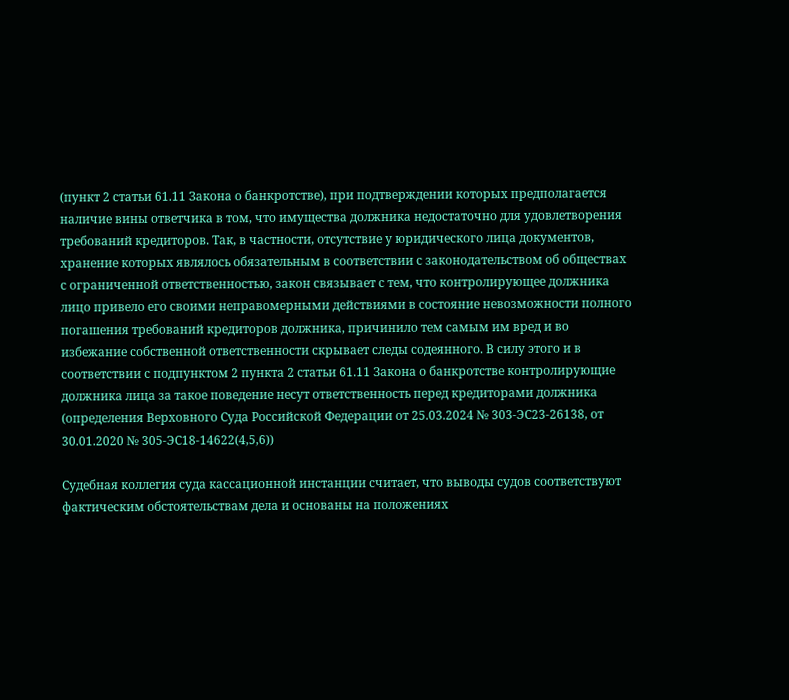(пункт 2 статьи 61.11 Закона о банкротстве), при подтверждении которых предполагается наличие вины ответчика в том, что имущества должника недостаточно для удовлетворения требований кредиторов. Так, в частности, отсутствие у юридического лица документов, хранение которых являлось обязательным в соответствии с законодательством об обществах с ограниченной ответственностью, закон связывает с тем, что контролирующее должника лицо привело его своими неправомерными действиями в состояние невозможности полного погашения требований кредиторов должника, причинило тем самым им вред и во избежание собственной ответственности скрывает следы содеянного. В силу этого и в соответствии с подпунктом 2 пункта 2 статьи 61.11 Закона о банкротстве контролирующие должника лица за такое поведение несут ответственность перед кредиторами должника (определения Верховного Суда Российской Федерации от 25.03.2024 № 303-ЭС23-26138, от 30.01.2020 № 305-ЭС18-14622(4,5,6))

Судебная коллегия суда кассационной инстанции считает, что выводы судов соответствуют фактическим обстоятельствам дела и основаны на положениях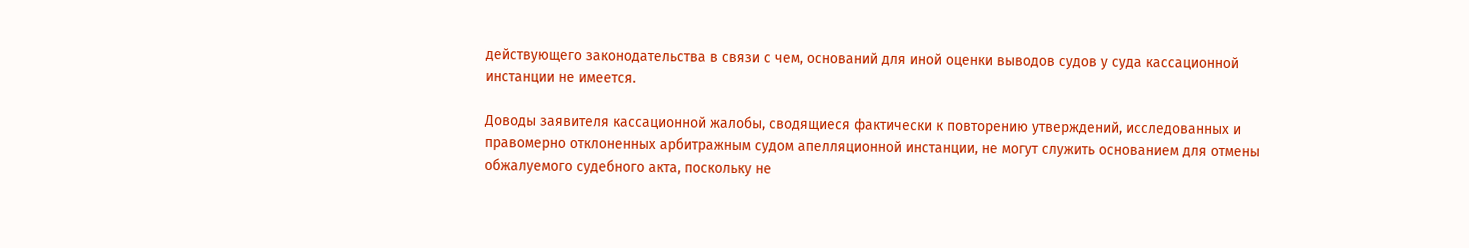действующего законодательства в связи с чем, оснований для иной оценки выводов судов у суда кассационной инстанции не имеется.

Доводы заявителя кассационной жалобы, сводящиеся фактически к повторению утверждений, исследованных и правомерно отклоненных арбитражным судом апелляционной инстанции, не могут служить основанием для отмены обжалуемого судебного акта, поскольку не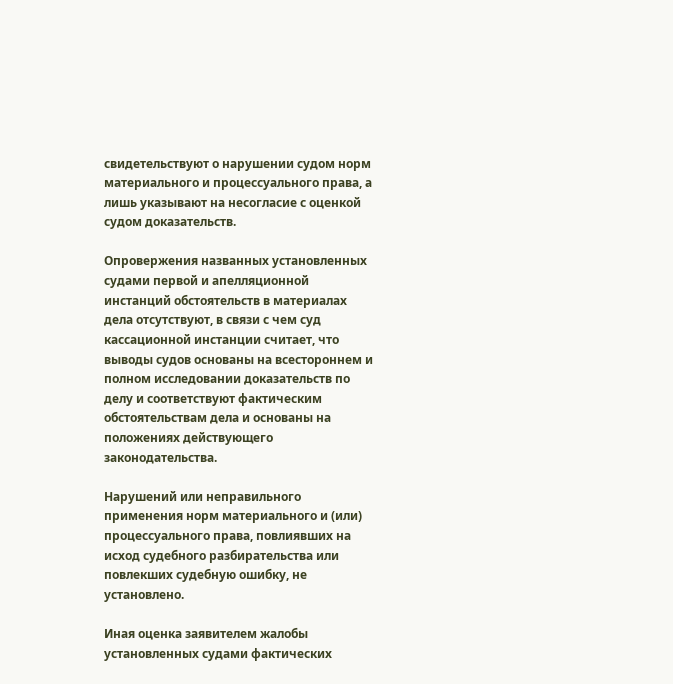свидетельствуют о нарушении судом норм материального и процессуального права, а лишь указывают на несогласие с оценкой судом доказательств.

Опровержения названных установленных судами первой и апелляционной инстанций обстоятельств в материалах дела отсутствуют, в связи с чем суд кассационной инстанции считает, что выводы судов основаны на всестороннем и полном исследовании доказательств по делу и соответствуют фактическим обстоятельствам дела и основаны на положениях действующего законодательства.

Нарушений или неправильного применения норм материального и (или) процессуального права, повлиявших на исход судебного разбирательства или повлекших судебную ошибку, не установлено.

Иная оценка заявителем жалобы установленных судами фактических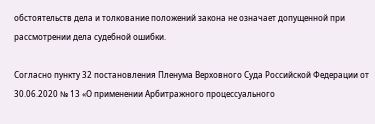обстоятельств дела и толкование положений закона не означает допущенной при рассмотрении дела судебной ошибки.

Согласно пункту 32 постановления Пленума Верховного Суда Российской Федерации от 30.06.2020 № 13 «О применении Арбитражного процессуального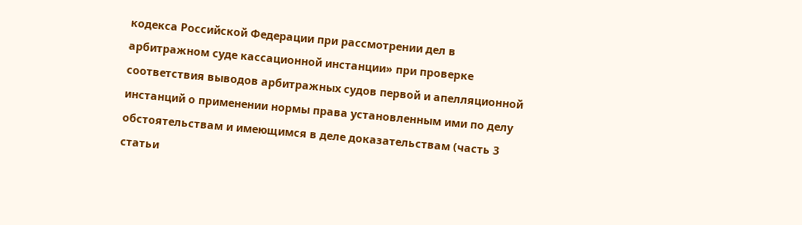кодекса Российской Федерации при рассмотрении дел в арбитражном суде кассационной инстанции» при проверке соответствия выводов арбитражных судов первой и апелляционной инстанций о применении нормы права установленным ими по делу обстоятельствам и имеющимся в деле доказательствам (часть 3 статьи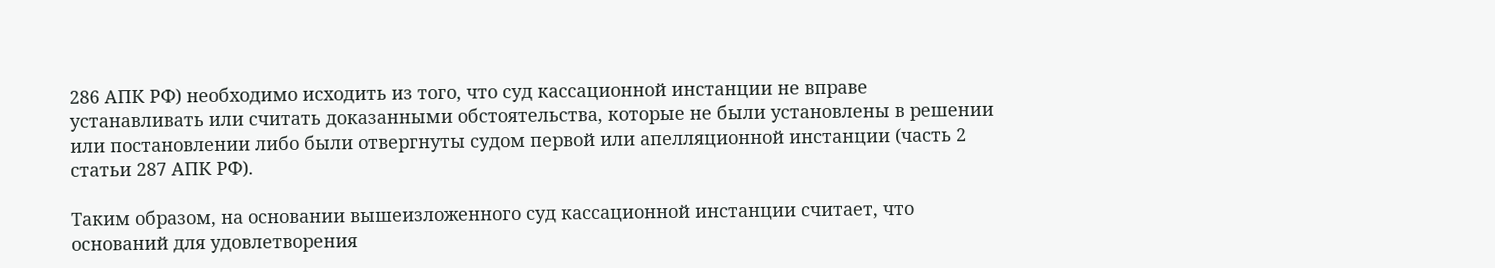286 АПК РФ) необходимо исходить из того, что суд кассационной инстанции не вправе устанавливать или считать доказанными обстоятельства, которые не были установлены в решении или постановлении либо были отвергнуты судом первой или апелляционной инстанции (часть 2 статьи 287 АПК РФ).

Таким образом, на основании вышеизложенного суд кассационной инстанции считает, что оснований для удовлетворения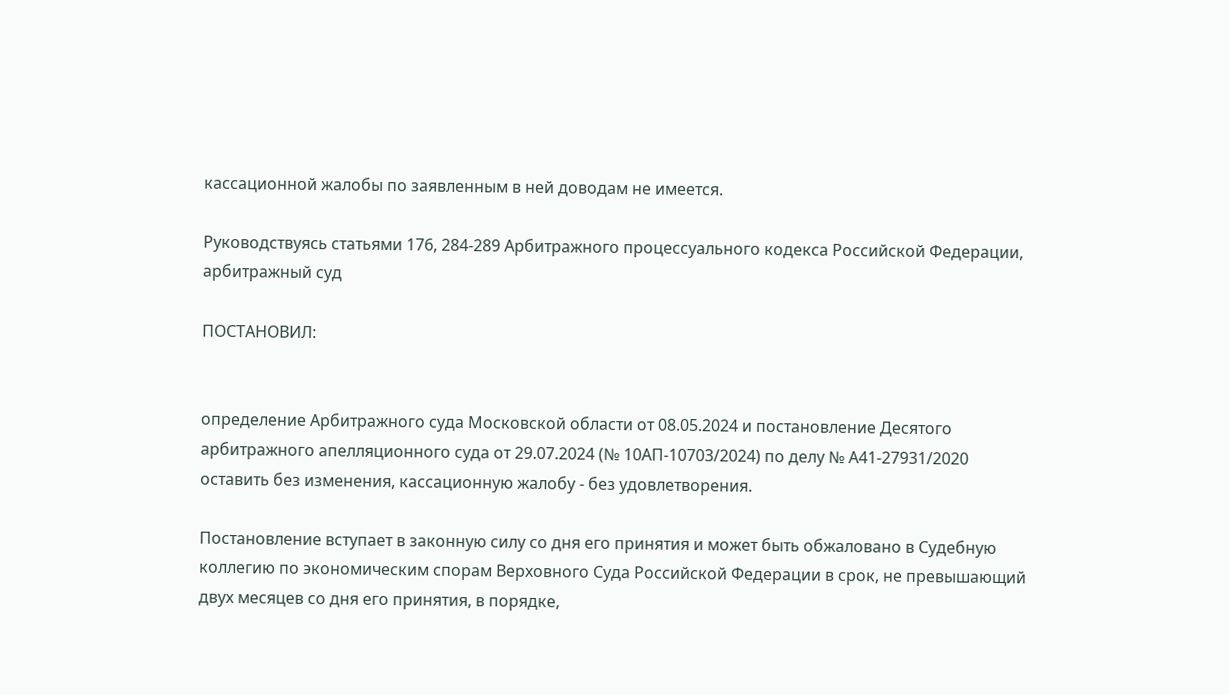кассационной жалобы по заявленным в ней доводам не имеется.

Руководствуясь статьями 176, 284-289 Арбитражного процессуального кодекса Российской Федерации, арбитражный суд

ПОСТАНОВИЛ:


определение Арбитражного суда Московской области от 08.05.2024 и постановление Десятого арбитражного апелляционного суда от 29.07.2024 (№ 10АП-10703/2024) по делу № А41-27931/2020 оставить без изменения, кассационную жалобу - без удовлетворения.

Постановление вступает в законную силу со дня его принятия и может быть обжаловано в Судебную коллегию по экономическим спорам Верховного Суда Российской Федерации в срок, не превышающий двух месяцев со дня его принятия, в порядке,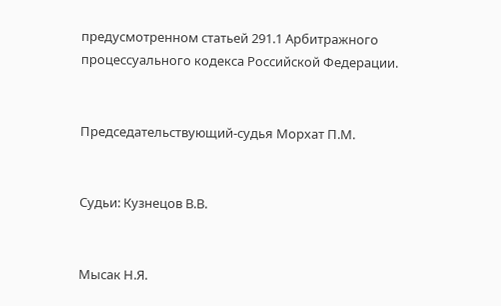предусмотренном статьей 291.1 Арбитражного процессуального кодекса Российской Федерации.


Председательствующий-судья Морхат П.М.


Судьи: Кузнецов В.В.


Мысак Н.Я.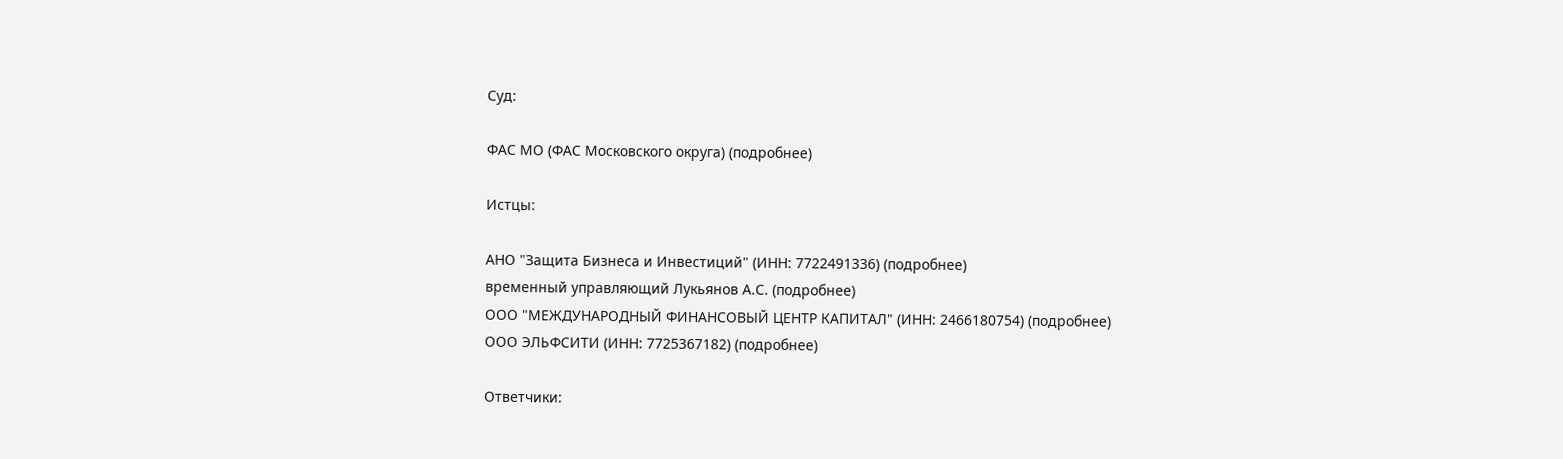Суд:

ФАС МО (ФАС Московского округа) (подробнее)

Истцы:

АНО "Защита Бизнеса и Инвестиций" (ИНН: 7722491336) (подробнее)
временный управляющий Лукьянов А.С. (подробнее)
ООО "МЕЖДУНАРОДНЫЙ ФИНАНСОВЫЙ ЦЕНТР КАПИТАЛ" (ИНН: 2466180754) (подробнее)
ООО ЭЛЬФСИТИ (ИНН: 7725367182) (подробнее)

Ответчики: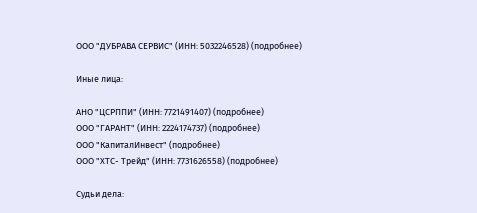ООО "ДУБРАВА СЕРВИС" (ИНН: 5032246528) (подробнее)

Иные лица:

АНО "ЦСРППИ" (ИНН: 7721491407) (подробнее)
ООО "ГАРАНТ" (ИНН: 2224174737) (подробнее)
ООО "КапиталИнвест" (подробнее)
ООО "ХТС- Трейд" (ИНН: 7731626558) (подробнее)

Судьи дела: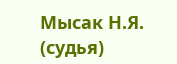Мысак Н.Я. (судья)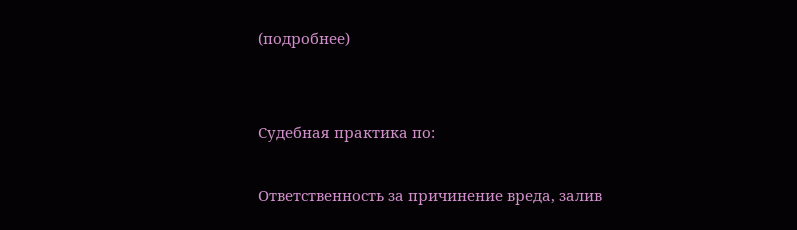(подробнее)


Судебная практика по:

Ответственность за причинение вреда, залив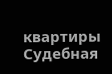квартиры
Судебная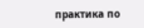практика по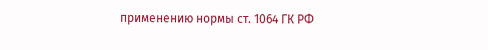применению нормы ст. 1064 ГК РФ